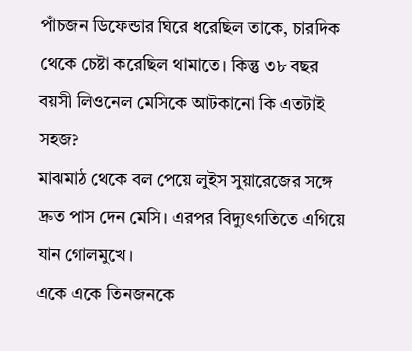পাঁচজন ডিফেন্ডার ঘিরে ধরেছিল তাকে, চারদিক থেকে চেষ্টা করেছিল থামাতে। কিন্তু ৩৮ বছর বয়সী লিওনেল মেসিকে আটকানো কি এতটাই সহজ?
মাঝমাঠ থেকে বল পেয়ে লুইস সুয়ারেজের সঙ্গে দ্রুত পাস দেন মেসি। এরপর বিদ্যুৎগতিতে এগিয়ে যান গোলমুখে।
একে একে তিনজনকে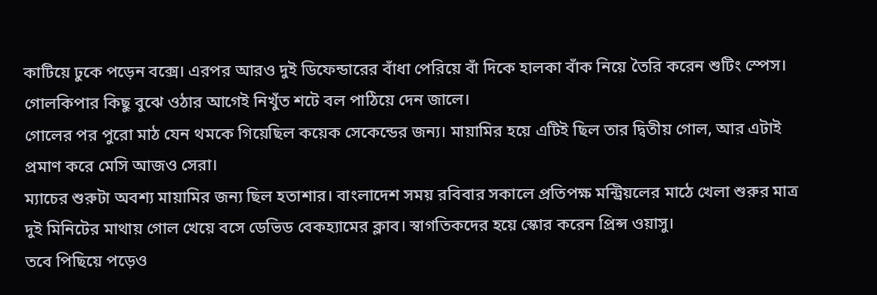কাটিয়ে ঢুকে পড়েন বক্সে। এরপর আরও দুই ডিফেন্ডারের বাঁধা পেরিয়ে বাঁ দিকে হালকা বাঁক নিয়ে তৈরি করেন শুটিং স্পেস।
গোলকিপার কিছু বুঝে ওঠার আগেই নিখুঁত শটে বল পাঠিয়ে দেন জালে।
গোলের পর পুরো মাঠ যেন থমকে গিয়েছিল কয়েক সেকেন্ডের জন্য। মায়ামির হয়ে এটিই ছিল তার দ্বিতীয় গোল, আর এটাই প্রমাণ করে মেসি আজও সেরা।
ম্যাচের শুরুটা অবশ্য মায়ামির জন্য ছিল হতাশার। বাংলাদেশ সময় রবিবার সকালে প্রতিপক্ষ মন্ট্রিয়লের মাঠে খেলা শুরুর মাত্র দুই মিনিটের মাথায় গোল খেয়ে বসে ডেভিড বেকহ্যামের ক্লাব। স্বাগতিকদের হয়ে স্কোর করেন প্রিন্স ওয়াসু।
তবে পিছিয়ে পড়েও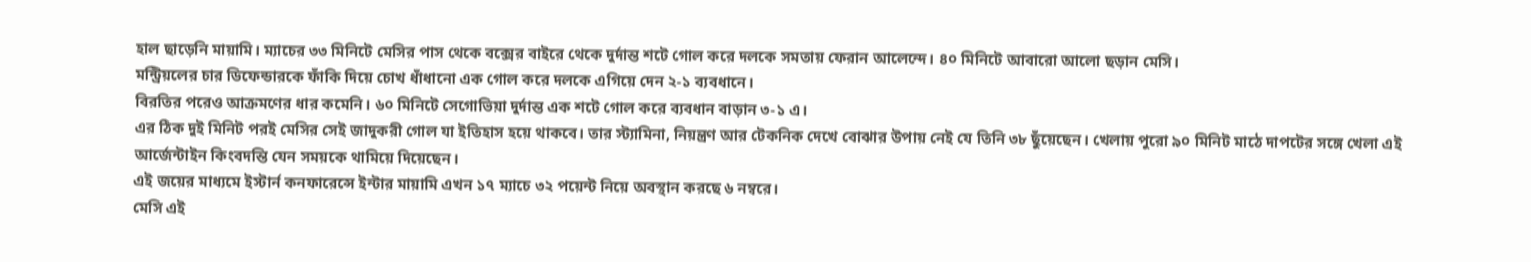হাল ছাড়েনি মায়ামি। ম্যাচের ৩৩ মিনিটে মেসির পাস থেকে বক্সের বাইরে থেকে দুর্দান্ত শটে গোল করে দলকে সমতায় ফেরান আলেন্দে। ৪০ মিনিটে আবারো আলো ছড়ান মেসি।
মন্ট্রিয়লের চার ডিফেন্ডারকে ফাঁকি দিয়ে চোখ ধাঁধানো এক গোল করে দলকে এগিয়ে দেন ২-১ ব্যবধানে।
বিরতির পরেও আক্রমণের ধার কমেনি। ৬০ মিনিটে সেগোভিয়া দুর্দান্ত এক শটে গোল করে ব্যবধান বাড়ান ৩-১ এ।
এর ঠিক দুই মিনিট পরই মেসির সেই জাদুকরী গোল যা ইতিহাস হয়ে থাকবে। তার স্ট্যামিনা, নিয়ন্ত্রণ আর টেকনিক দেখে বোঝার উপায় নেই যে তিনি ৩৮ ছুঁয়েছেন। খেলায় পুরো ৯০ মিনিট মাঠে দাপটের সঙ্গে খেলা এই আর্জেন্টাইন কিংবদন্তি যেন সময়কে থামিয়ে দিয়েছেন।
এই জয়ের মাধ্যমে ইস্টার্ন কনফারেন্সে ইন্টার মায়ামি এখন ১৭ ম্যাচে ৩২ পয়েন্ট নিয়ে অবস্থান করছে ৬ নম্বরে।
মেসি এই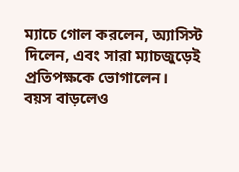ম্যাচে গোল করলেন, অ্যাসিস্ট দিলেন, এবং সারা ম্যাচজুড়েই প্রতিপক্ষকে ভোগালেন।
বয়স বাড়লেও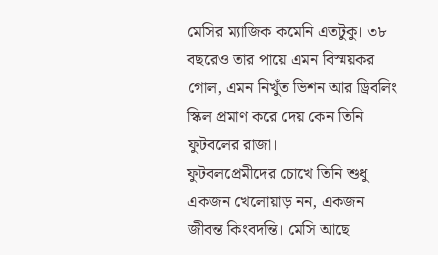মেসির ম্যাজিক কমেনি এতটুকু। ৩৮ বছরেও তার পায়ে এমন বিস্ময়কর গোল, এমন নিখুঁত ভিশন আর ড্রিবলিং স্কিল প্রমাণ করে দেয় কেন তিনি ফুটবলের রাজা।
ফুটবলপ্রেমীদের চোখে তিনি শুধু একজন খেলোয়াড় নন, একজন জীবন্ত কিংবদন্তি। মেসি আছে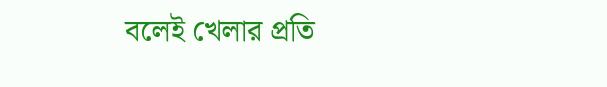বলেই খেলার প্রতি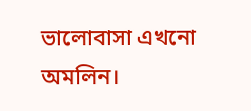ভালোবাসা এখনো অমলিন।